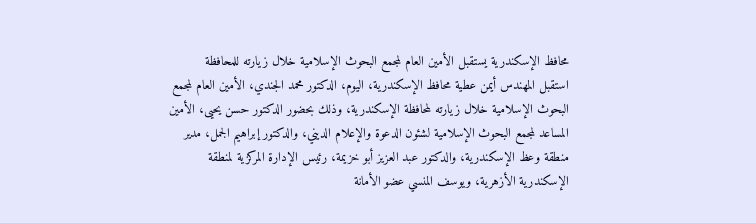محافظ الإسكندرية يستقبل الأمين العام لمجمع البحوث الإسلامية خلال زيارته للمحافظة
استقبل المهندس أيمن عطية محافظ الإسكندرية، اليوم، الدكتور محمد الجندي، الأمين العام لمجمع البحوث الإسلامية خلال زيارته لمحافظة الإسكندرية، وذلك بحضور الدكتور حسن يحيى، الأمين المساعد لمجمع البحوث الإسلامية لشئون الدعوة والإعلام الديني، والدكتور إبراهيم الجمل، مدير منطقة وعظ الإسكندرية، والدكتور عبد العزيز أبو خزيمة، رئيس الإدارة المركزية لمنطقة الإسكندرية الأزهرية، ويوسف المنسي عضو الأمانة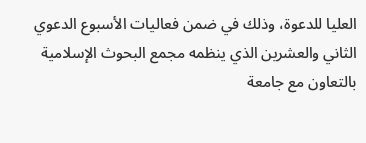العليا للدعوة، وذلك في ضمن فعاليات الأسبوع الدعوي الثاني والعشرين الذي ينظمه مجمع البحوث الإسلامية بالتعاون مع جامعة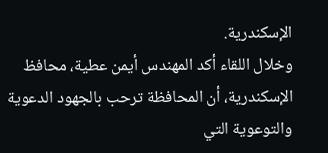الإسكندرية.
وخلال اللقاء أكد المهندس أيمن عطية، محافظ الإسكندرية، أن المحافظة ترحب بالجهود الدعوية والتوعوية التي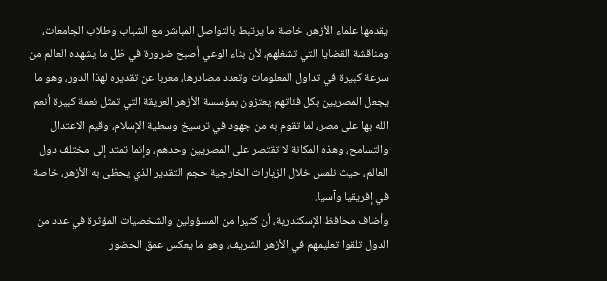يقدمها علماء الأزهر، خاصة ما يرتبط بالتواصل المباشر مع الشباب وطلاب الجامعات، ومناقشة القضايا التي تشغلهم، لأن بناء الوعي أصبح ضرورة في ظل ما يشهده العالم من سرعة كبيرة في تداول المعلومات وتعدد مصادرها، معربا عن تقديره لهذا الدور، وهو ما يجعل المصريين بكل فئاتهم يعتزون بمؤسسة الأزهر العريقة التي تمثل نعمة كبيرة أنعم الله بها على مصر، لما تقوم به من جهود في ترسيخ وسطية الإسلام، وقيم الاعتدال والتسامح، وهذه المكانة لا تقتصر على المصريين وحدهم، وإنما تمتد إلى مختلف دول العالم، حيث نلمس خلال الزيارات الخارجية حجم التقدير الذي يحظى به الأزهر، خاصة في إفريقيا وآسيا.
وأضاف محافظ الإسكندرية، أن كثيرا من المسؤولين والشخصيات المؤثرة في عدد من الدول تلقوا تعليمهم في الأزهر الشريف، وهو ما يعكس عمق الحضور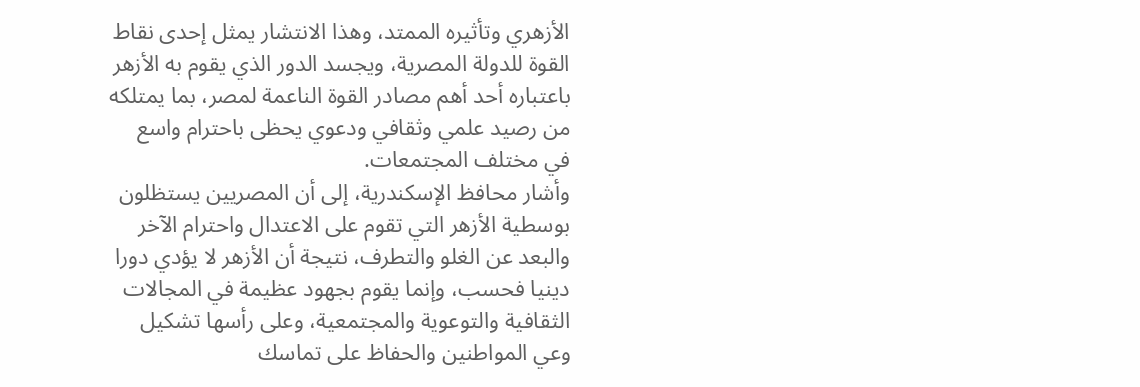الأزهري وتأثيره الممتد، وهذا الانتشار يمثل إحدى نقاط القوة للدولة المصرية، ويجسد الدور الذي يقوم به الأزهر باعتباره أحد أهم مصادر القوة الناعمة لمصر، بما يمتلكه من رصيد علمي وثقافي ودعوي يحظى باحترام واسع في مختلف المجتمعات.
وأشار محافظ الإسكندرية، إلى أن المصريين يستظلون بوسطية الأزهر التي تقوم على الاعتدال واحترام الآخر والبعد عن الغلو والتطرف، نتيجة أن الأزهر لا يؤدي دورا دينيا فحسب، وإنما يقوم بجهود عظيمة في المجالات الثقافية والتوعوية والمجتمعية، وعلى رأسها تشكيل وعي المواطنين والحفاظ على تماسك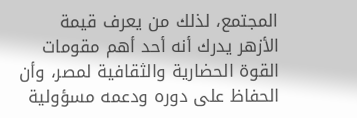المجتمع، لذلك من يعرف قيمة الأزهر يدرك أنه أحد أهم مقومات القوة الحضارية والثقافية لمصر، وأن الحفاظ على دوره ودعمه مسؤولية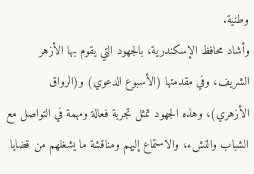وطنية.
وأشاد محافظ الإسكندرية، بالجهود التي يقوم بها الأزهر الشريف، وفي مقدمتها (الأسبوع الدعوي) و(الرواق الأزهري)، وهذه الجهود تمثل تجربة فعالة ومهمة في التواصل مع الشباب والنشء، والاستماع إليهم ومناقشة ما يشغلهم من قضايا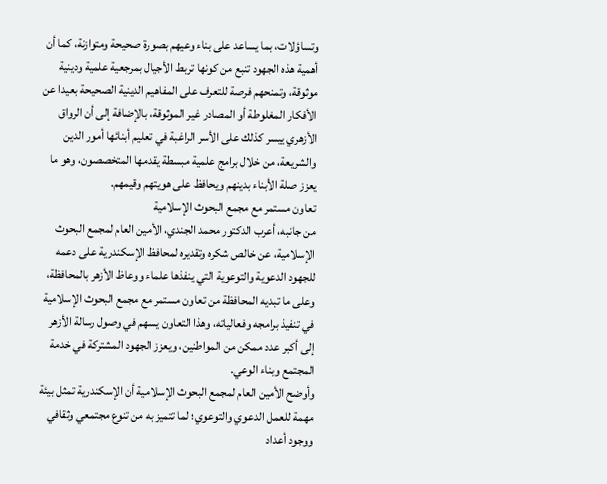وتساؤلات، بما يساعد على بناء وعيهم بصورة صحيحة ومتوازنة، كما أن أهمية هذه الجهود تنبع من كونها تربط الأجيال بمرجعية علمية ودينية موثوقة، وتمنحهم فرصة للتعرف على المفاهيم الدينية الصحيحة بعيدا عن الأفكار المغلوطة أو المصادر غير الموثوقة، بالإضافة إلى أن الرواق الأزهري ييسر كذلك على الأسر الراغبة في تعليم أبنائها أمور الدين والشريعة، من خلال برامج علمية مبسطة يقدمها المتخصصون، وهو ما يعزز صلة الأبناء بدينهم ويحافظ على هويتهم وقيمهم.
تعاون مستمر مع مجمع البحوث الإسلامية
من جانبه، أعرب الدكتور محمد الجندي، الأمين العام لمجمع البحوث الإسلامية، عن خالص شكره وتقديره لمحافظ الإسكندرية على دعمه للجهود الدعوية والتوعوية التي ينفذها علماء ووعاظ الأزهر بالمحافظة، وعلى ما تبديه المحافظة من تعاون مستمر مع مجمع البحوث الإسلامية في تنفيذ برامجه وفعالياته، وهذا التعاون يسهم في وصول رسالة الأزهر إلى أكبر عدد ممكن من المواطنين، ويعزز الجهود المشتركة في خدمة المجتمع وبناء الوعي.
وأوضح الأمين العام لمجمع البحوث الإسلامية أن الإسكندرية تمثل بيئة مهمة للعمل الدعوي والتوعوي؛ لما تتميز به من تنوع مجتمعي وثقافي ووجود أعداد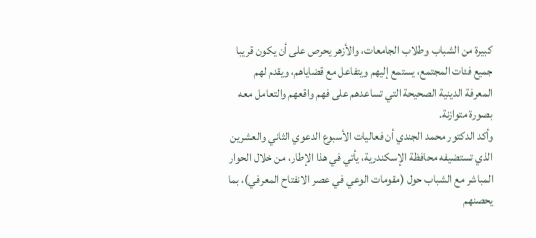كبيرة من الشباب وطلاب الجامعات، والأزهر يحرص على أن يكون قريبا جميع فئات المجتمع، يستمع إليهم ويتفاعل مع قضاياهم، ويقدم لهم المعرفة الدينية الصحيحة التي تساعدهم على فهم واقعهم والتعامل معه بصورة متوازنة.
وأكد الدكتور محمد الجندي أن فعاليات الأسبوع الدعوي الثاني والعشرين الذي تستضيفه محافظة الإسكندرية، يأتي في هذا الإطار، من خلال الحوار المباشر مع الشباب حول (مقومات الوعي في عصر الانفتاح المعرفي)، بما يحصنهم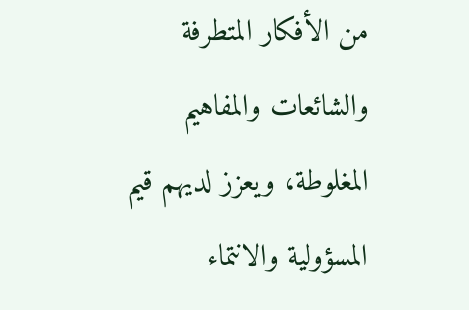من الأفكار المتطرفة والشائعات والمفاهيم المغلوطة، ويعزز لديهم قيم المسؤولية والانتماء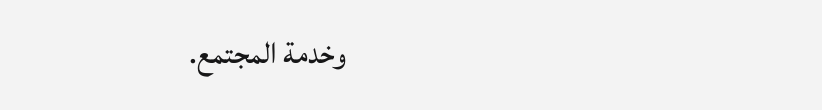وخدمة المجتمع.